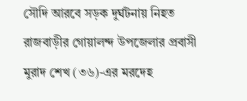সৌদি আরবে সড়ক দুর্ঘটনায় নিহত রাজবাড়ীর গোয়ালন্দ উপজেলার প্রবাসী মুরাদ শেখ (৩৬)-এর মরদেহ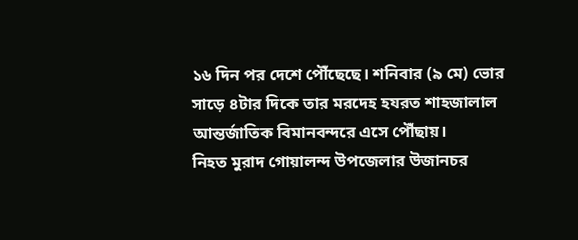১৬ দিন পর দেশে পৌঁছেছে। শনিবার (৯ মে) ভোর সাড়ে ৪টার দিকে তার মরদেহ হযরত শাহজালাল আন্তর্জাতিক বিমানবন্দরে এসে পৌঁছায়।
নিহত মুরাদ গোয়ালন্দ উপজেলার উজানচর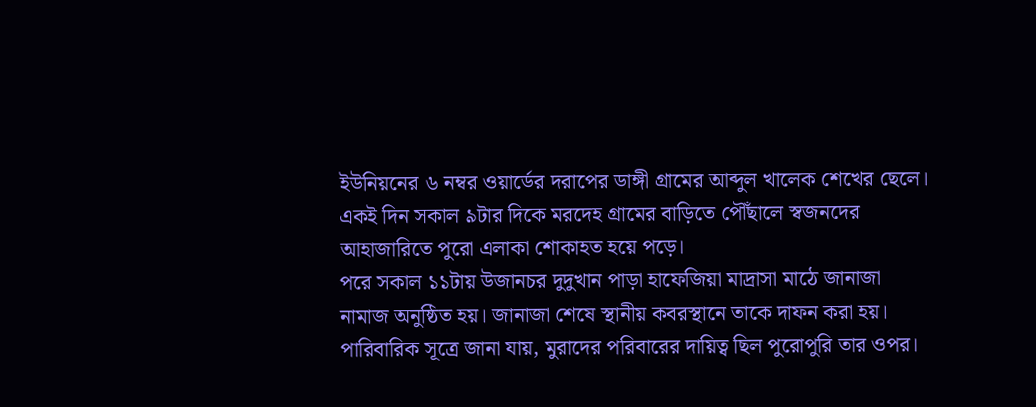ইউনিয়নের ৬ নম্বর ওয়ার্ডের দরাপের ডাঙ্গী গ্রামের আব্দুল খালেক শেখের ছেলে। একই দিন সকাল ৯টার দিকে মরদেহ গ্রামের বাড়িতে পৌঁছালে স্বজনদের আহাজারিতে পুরো এলাকা শোকাহত হয়ে পড়ে।
পরে সকাল ১১টায় উজানচর দুদুখান পাড়া হাফেজিয়া মাদ্রাসা মাঠে জানাজা নামাজ অনুষ্ঠিত হয়। জানাজা শেষে স্থানীয় কবরস্থানে তাকে দাফন করা হয়।
পারিবারিক সূত্রে জানা যায়, মুরাদের পরিবারের দায়িত্ব ছিল পুরোপুরি তার ওপর।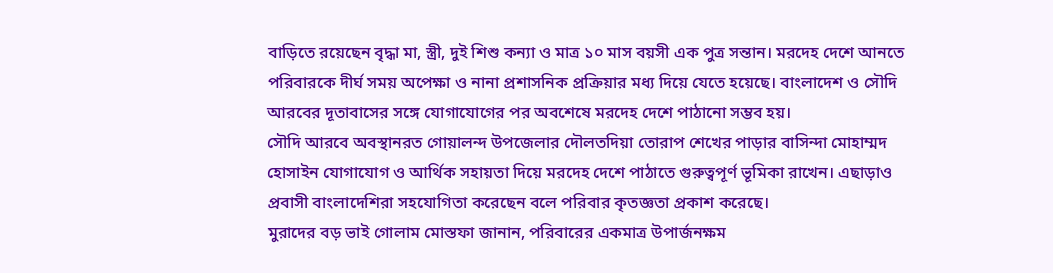বাড়িতে রয়েছেন বৃদ্ধা মা, স্ত্রী, দুই শিশু কন্যা ও মাত্র ১০ মাস বয়সী এক পুত্র সন্তান। মরদেহ দেশে আনতে পরিবারকে দীর্ঘ সময় অপেক্ষা ও নানা প্রশাসনিক প্রক্রিয়ার মধ্য দিয়ে যেতে হয়েছে। বাংলাদেশ ও সৌদি আরবের দূতাবাসের সঙ্গে যোগাযোগের পর অবশেষে মরদেহ দেশে পাঠানো সম্ভব হয়।
সৌদি আরবে অবস্থানরত গোয়ালন্দ উপজেলার দৌলতদিয়া তোরাপ শেখের পাড়ার বাসিন্দা মোহাম্মদ হোসাইন যোগাযোগ ও আর্থিক সহায়তা দিয়ে মরদেহ দেশে পাঠাতে গুরুত্বপূর্ণ ভূমিকা রাখেন। এছাড়াও প্রবাসী বাংলাদেশিরা সহযোগিতা করেছেন বলে পরিবার কৃতজ্ঞতা প্রকাশ করেছে।
মুরাদের বড় ভাই গোলাম মোস্তফা জানান, পরিবারের একমাত্র উপার্জনক্ষম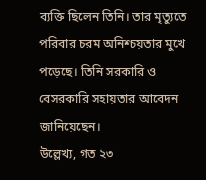ব্যক্তি ছিলেন তিনি। তার মৃত্যুতে পরিবার চরম অনিশ্চয়তার মুখে পড়েছে। তিনি সরকারি ও বেসরকারি সহায়তার আবেদন জানিয়েছেন।
উল্লেখ্য, গত ২৩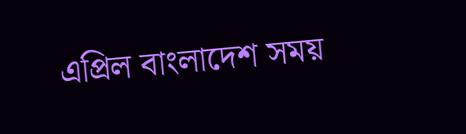এপ্রিল বাংলাদেশ সময়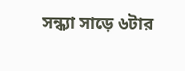সন্ধ্যা সাড়ে ৬টার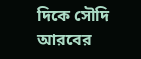দিকে সৌদি আরবের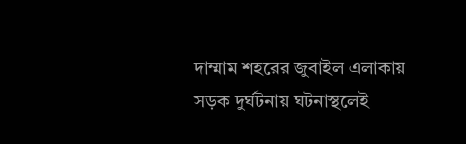দাম্মাম শহরের জুবাইল এলাকায় সড়ক দুর্ঘটনায় ঘটনাস্থলেই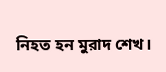নিহত হন মুরাদ শেখ।